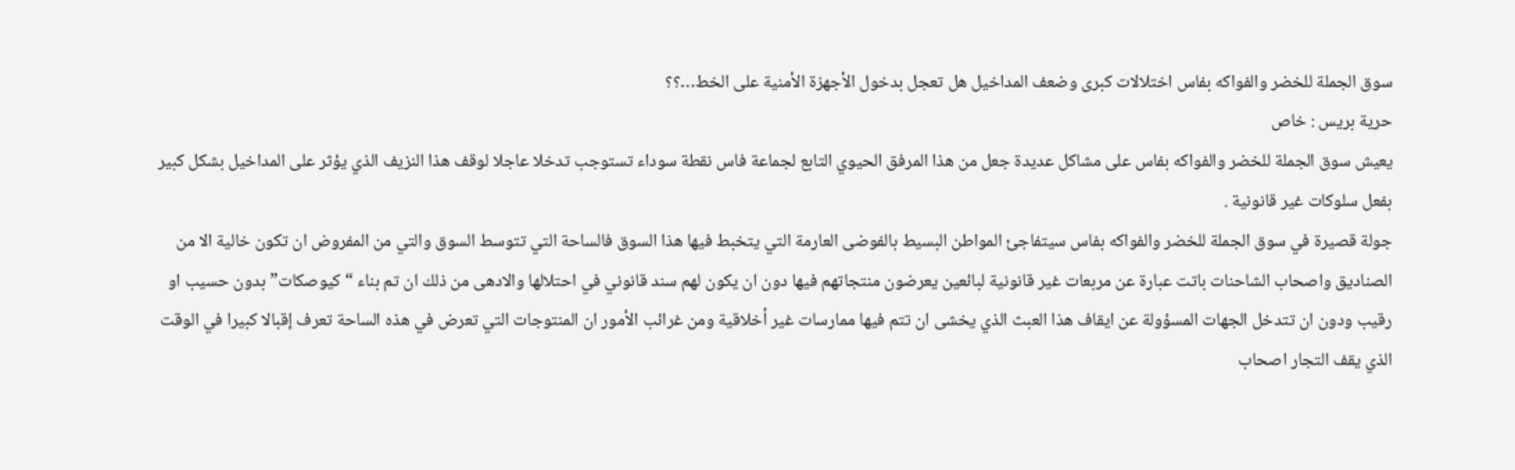سوق الجملة للخضر والفواكه بفاس اختلالات كبرى وضعف المداخيل هل تعجل بدخول الأجهزة الأمنية على الخط…؟؟
حرية بريس : خاص
يعيش سوق الجملة للخضر والفواكه بفاس على مشاكل عديدة جعل من هذا المرفق الحيوي التابع لجماعة فاس نقطة سوداء تستوجب تدخلا عاجلا لوقف هذا النزيف الذي يؤثر على المداخيل بشكل كبير بفعل سلوكات غير قانونية .
جولة قصيرة في سوق الجملة للخضر والفواكه بفاس سيتفاجئ المواطن البسيط بالفوضى العارمة التي يتخبط فيها هذا السوق فالساحة التي تتوسط السوق والتي من المفروض ان تكون خالية الا من الصناديق واصحاب الشاحنات باتت عبارة عن مربعات غير قانونية لبائعين يعرضون منتجاتهم فيها دون ان يكون لهم سند قانوني في احتلالها والادهى من ذلك ان تم بناء “كيوصكات” بدون حسيب او رقيب ودون ان تتدخل الجهات المسؤولة عن ايقاف هذا العبث الذي يخشى ان تتم فيها ممارسات غير أخلاقية ومن غرائب الأمور ان المنتوجات التي تعرض في هذه الساحة تعرف إقبالا كبيرا في الوقت الذي يقف التجار اصحاب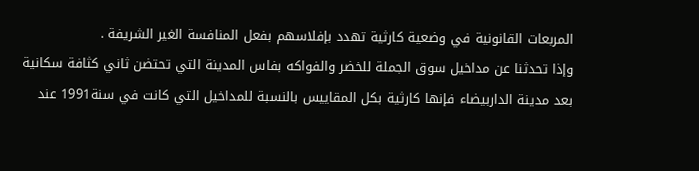المربعات القانونية في وضعية كارثية تهدد بإفلاسهم بفعل المنافسة الغير الشريفة .
وإذا تحدثنا عن مداخيل سوق الجملة للخضر والفواكه بفاس المدينة التي تحتضن ثاني كثافة سكانية بعد مدينة الداربيضاء فإنها كارثية بكل المقاييس بالنسبة للمداخيل التي كانت في سنة1991 عند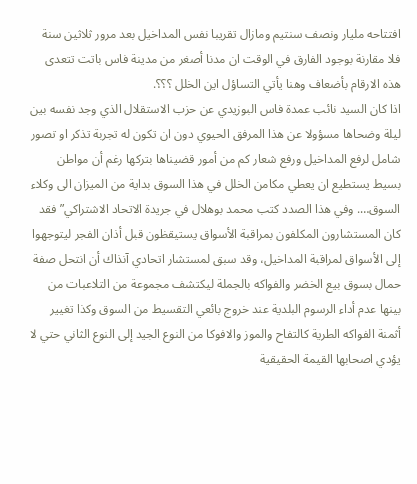افتتاحه مليار ونصف سنتيم ومازال تقريبا نفس المداخيل بعد مرور ثلاثين سنة فلا مقارنة بوجود الفارق في الوقت ان مدنا أصغر من مدينة فاس باتت تتعدى هذه الارقام بأضعاف وهنا يأتي التساؤل اين الخلل ؟؟؟.
اذا كان السيد نائب عمدة فاس البوزيدي عن حزب الاستقلال الذي وجد نفسه بين ليلة وضحاها مسؤولا عن هذا المرفق الحيوي دون ان تكون له تجربة تذكر او تصور شامل لرفع المداخيل ورفع شعار كم من أمور قضيناها بتركها رغم أن مواطن بسيط يستطيع ان يعطي مكامن الخلل في هذا السوق بداية من الميزان الى وكلاء السوق…. وفي هذا الصدد كتب محمد بوهلال في جريدة الاتحاد الاشتراكي” فقد كان المستشارون المكلفون بمراقبة الأسواق يستيقظون قبل أذان الفجر ليتوجهوا إلى الأسواق لمراقبة المداخيل، وقد سبق لمستشار اتحادي آنذاك أن انتحل صفة حمال بسوق بيع الخضر والفواكه بالجملة ليكتشف مجموعة من التلاعبات من بينها عدم أداء الرسوم البلدية عند خروج بائعي التقسيط من السوق وكذا تغيير أثمنة الفواكه الطرية كالتفاح والموز والافوكا من النوع الجيد إلى النوع الثاني حتي لا يؤدي اصحابها القيمة الحقيقية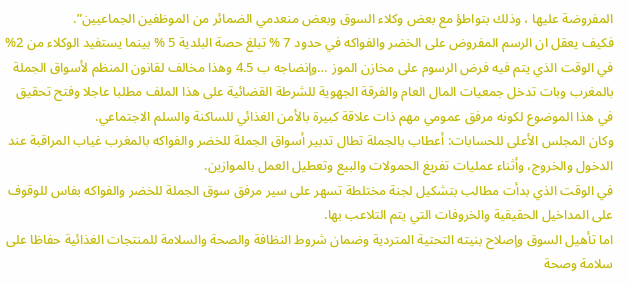المفروضة عليها ، وذلك بتواطؤ مع بعض وكلاء السوق وبعض منعدمي الضمائر من الموظفين الجماعيين”.
فكيف يعقل ان الرسم المفروض على الخضر والفواكه في حدود 7 % تبلغ حصة البلدية 5 % بينما يستفيد الوكلاء من 2% في الوقت الذي يتم فيه فرض الرسوم على مخازن الموز …وإنضاجه ب 4.5 وهذا مخالف لقانون المنظم لأسواق الجملة بالمغرب وبات تدخل جمعيات المال العام والفرقة الجهوية للشرطة القضائية على هذا الملف مطلبا عاجلا وفتح تحقيق في هذا الموضوع لكونه مرفق عمومي مهم ذات علاقة كبيرة بالأمن الغذائي للساكنة والسلم الاجتماعي.
وكان المجلس الأعلى للحسابات: أعطاب بالجملة تطال تدبير أسواق الجملة للخضر والفواكه بالمغرب غياب المراقبة عند الدخول والخروج، وأثناء عمليات تفريغ الحمولات والبيع وتعطيل العمل بالموازين.
في الوقت الذي بدأت مطالب بتشكيل لجنة مختلطة تسهر على سير مرفق سوق الجملة للخضر والفواكه بفاس للوقوف على المداخيل الحقيقية والخروفات التي يتم التلاعب بها.
اما تأهيل السوق وإصلاح بنيته التحتية المتردية وضمان شروط النظافة والصحة والسلامة للمنتجات الغذائية حفاظا على سلامة وصحة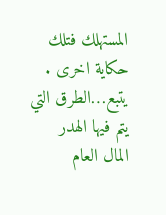المستهلك فتلك حكاية اخرى .
يتبع…الطرق التي يتم فيها الهدر المال العام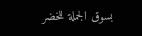بسوق الجملة للخضر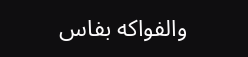والفواكه بفاس